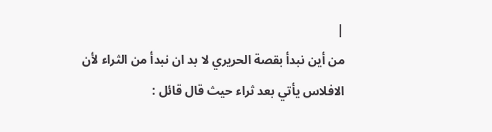|
من أين نبدأ بقصة الحريري لا بد ان نبدأ من الثراء لأن
الافلاس يأتي بعد ثراء حيث قال قائل :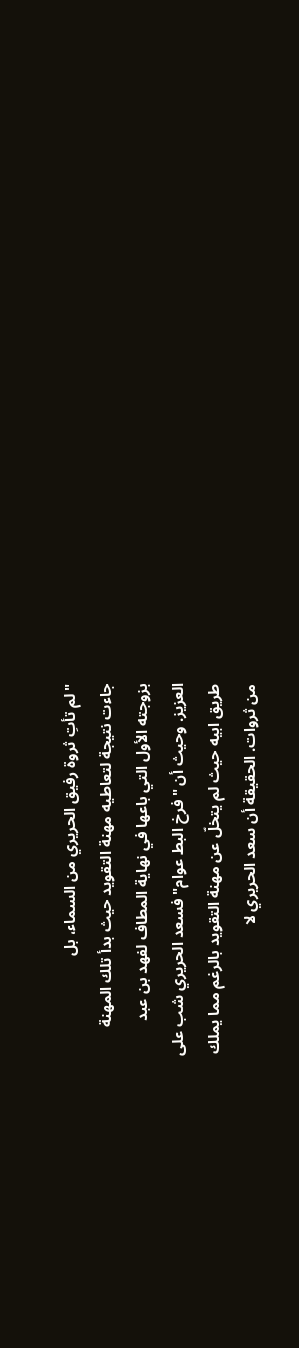"لم تأتِ ثروة رفيق الحريري من السماء، بل
جاءت نتيجة لتعاطيه مهنة التقويد حيث بدأ تلك المهنة
بزوجته الأول التي باعها في نهاية المطاف لفهد بن عبد
العزيز. وحيث أن "فرخ البط عوام" فسعد الحريري شب على
طريق ابيه حيث لم يتخلّ عن مهنة التقويد بالرغم مما يملك
من ثروات. الحقيقة أن سعد الحريري لا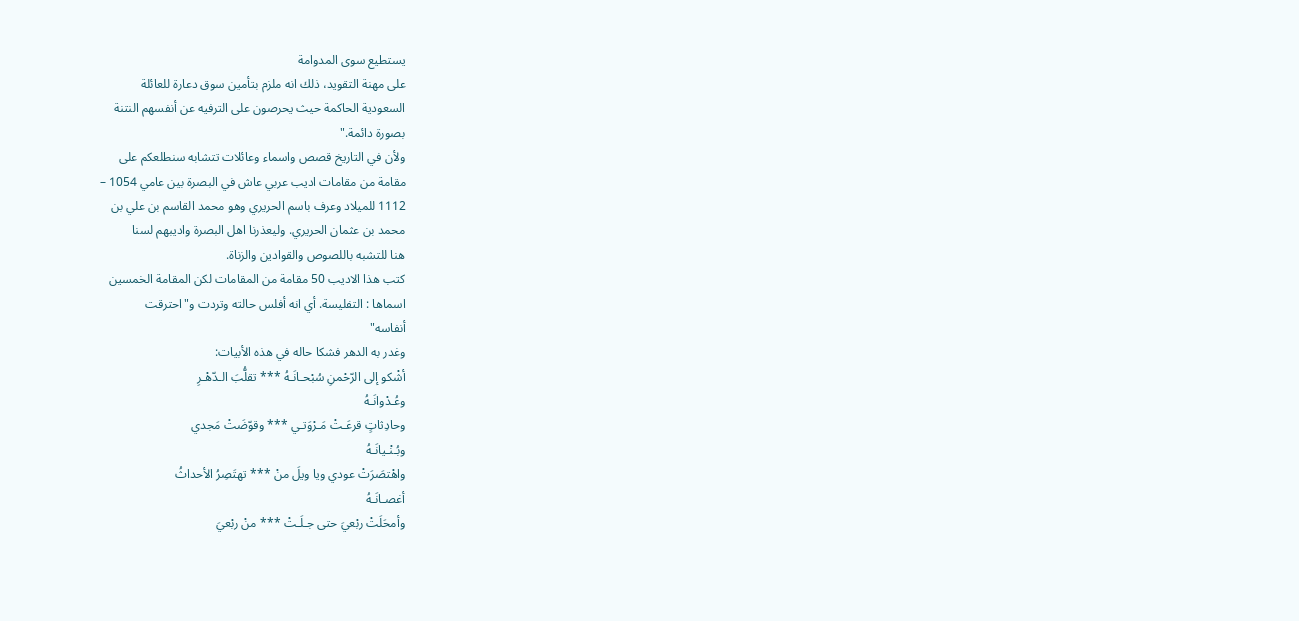يستطيع سوى المدوامة
على مهنة التقويد، ذلك انه ملزم بتأمين سوق دعارة للعائلة
السعودية الحاكمة حيث يحرصون على الترفيه عن أنفسهم النتنة
بصورة دائمة."
ولأن في التاريخ قصص واسماء وعائلات تتشابه سنطلعكم على
مقامة من مقامات اديب عربي عاش في البصرة بين عامي 1054 –
1112 للميلاد وعرف باسم الحريري وهو محمد القاسم بن علي بن
محمد بن عثمان الحريري. وليعذرنا اهل البصرة واديبهم لسنا
هنا للتشبه باللصوص والقوادين والزناة.
كتب هذا الاديب 50 مقامة من المقامات لكن المقامة الخمسين
اسماها : التفليسة. أي انه أفلس حالته وتردت و"احترقت
أنفاسه"
وغدر به الدهر فشكا حاله في هذه الأبيات:
أشْكو إلى الرّحْمنِ سُبْحـانَـهُ *** تقلُّبَ الـدّهْـرِ
وعُـدْوانَـهُ
وحادِثاتٍ قرعَـتْ مَـرْوَتـي *** وقوّضَتْ مَجدي
وبُـنْـيانَـهُ
واهْتصَرَتْ عودي ويا ويلَ منْ *** تهتَصِرُ الأحداثُ
أغصـانَـهُ
وأمحَلَتْ ربْعيَ حتى جـلَـتْ *** منْ ربْعيَ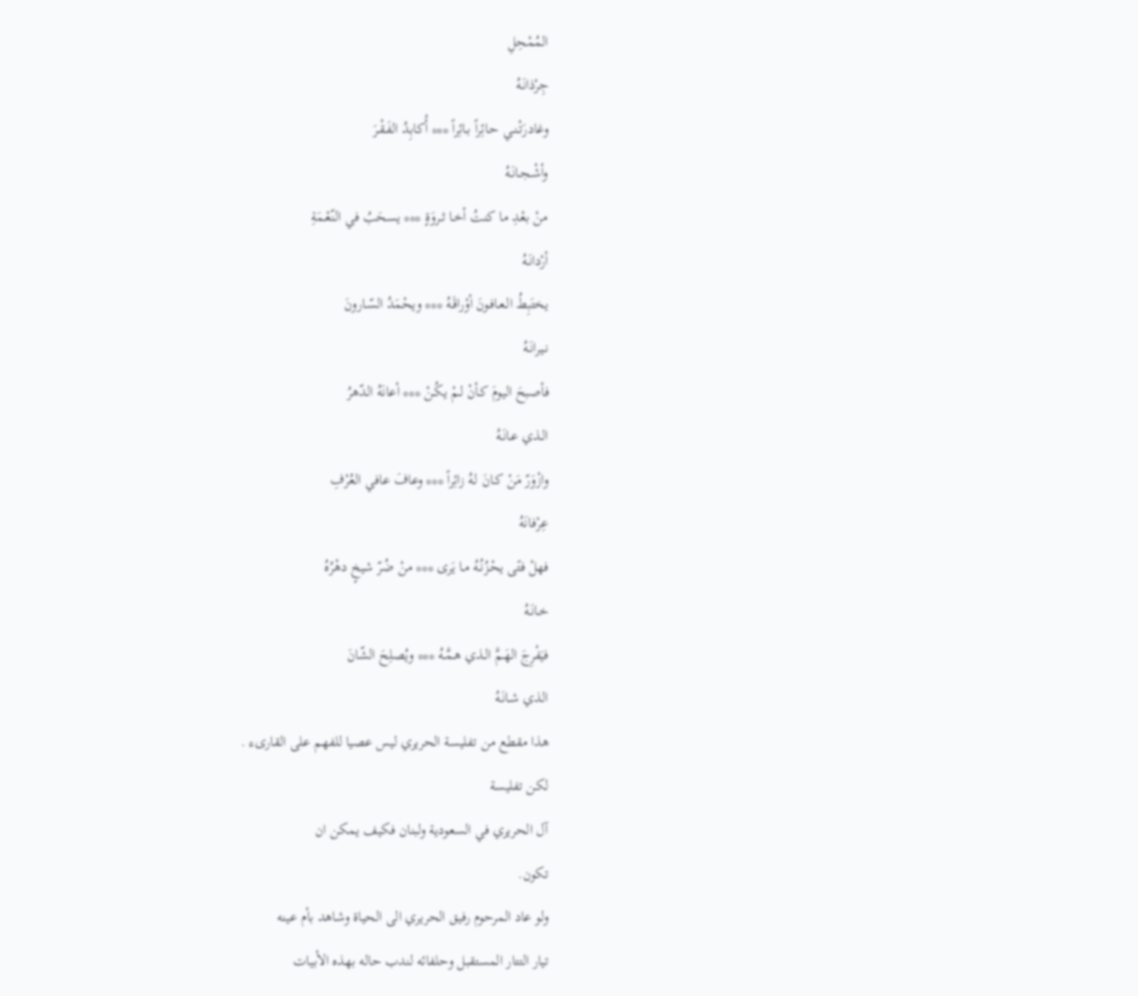المُمْحِلِ
جِرْذانَـهُ
وغادرَتْـنـي حـائِراً بـائِراً *** أُكابِدُ الفَـقْـرَ
وأشْـجـانَـهُ
منْ بعْدِ ما كنتُ أخـا ثـروَةٍ *** يسحَبُ في النّعْـمَةِ
أرْدانَـهُ
يختَبِطُ الـعـافـونَ أوْراقَـهُ *** ويحْمَدُ السّـارونَ
نـيرانَـهُ
فأصبحَ اليومَ كـأنْ لـمْ يكُـنْ *** أعانَهُ الدّهرُ
الـذي عـانَـهُ
وازْوَرّ مَنْ كـانَ لـهُ زائِراً *** وعافَ عافي العُرْفِ
عِرْفانَهُ
فهلْ فتًى يحْـزُنُـهُ مـا يَرى *** منْ ضُرّ شيخٍ دهْرُهُ
خـانَـهُ
فيَفْرِجَ الهَـمَّ الـذي هـمَّـهُ *** ويُصلِحَ الشّانَ
الذي شـانَـهُ
هذا مقطع من تفليسة الحريري ليس عصيا للفهم على القارىء .
لكن تفليسة
آل الحريري في السعودية ولبنان فكيف يمكن ان
تكون.
ولو عاد المرحوم رفيق الحريري الى الحياة وشاهد بأم عينه
تيار التتار المستقبل وحلفائه لندب حاله بهذه الأبيات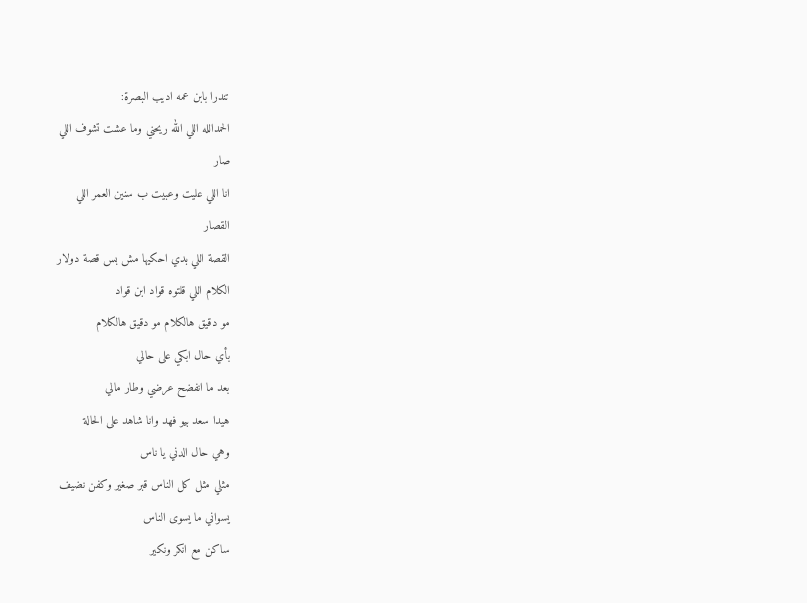تندرا بابن عمه اديب البصرة:
الحمدالله اللي الله ريحني وما عشت تشوف اللي
صار
انا اللي عليت وعبيت ب سنين العمر اللي
القصار
القصة اللي بدي احكيها مش بس قصة دولار
الكلام اللي قلتوه قواد ابن قواد
مو دقيق هالكلام مو دقيق هالكلام
بأي حال ابكي على حالي
بعد ما انفضح عرضي وطار مالي
هيدا سعد بيو فهد وانا شاهد على الحالة
وهي حال الدني يا ناس
مثلي مثل كل الناس قبر صغير وكفن نضيف
يسواني ما يسوى الناس
ساكن مع انكر ونكير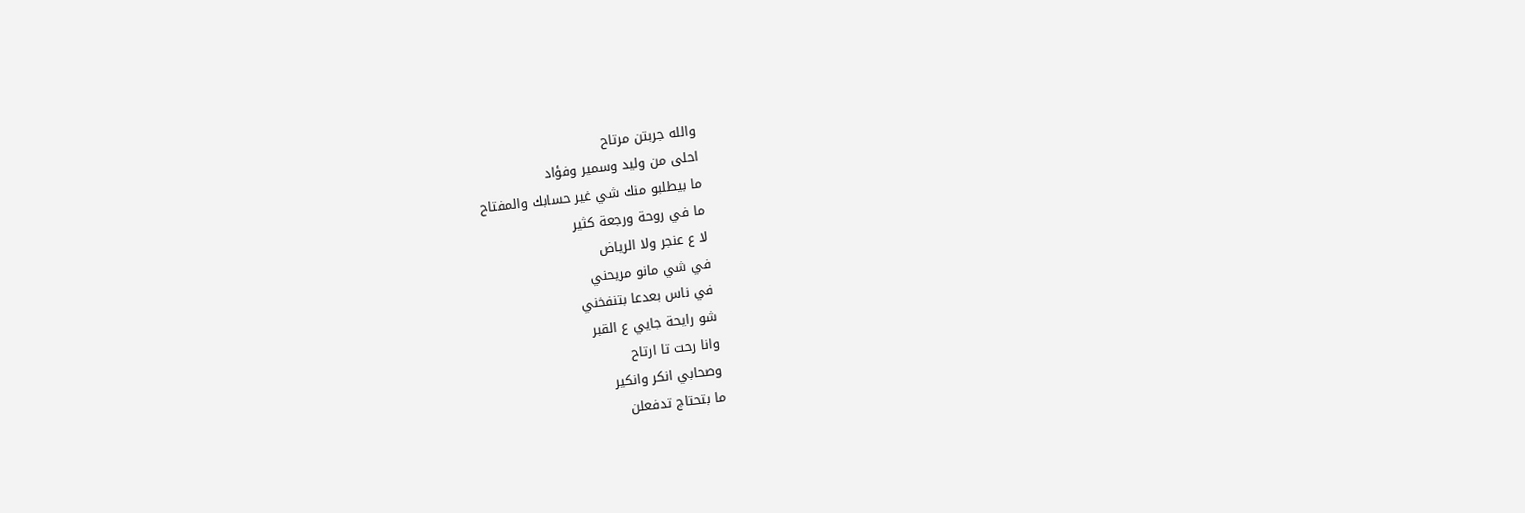والله جربتن مرتاح
احلى من وليد وسمير وفؤاد
ما بيطلبو منك شي غير حسابك والمفتاح
ما في روحة ورجعة كثير
لا ع عنجر ولا الرياض
في شي مانو مريحني
في ناس بعدعا بتنفخني
شو رايحة جايي ع القبر
وانا رحت تا ارتاح
وصحابي انكر وانكير
ما بتحتاج تدفعلن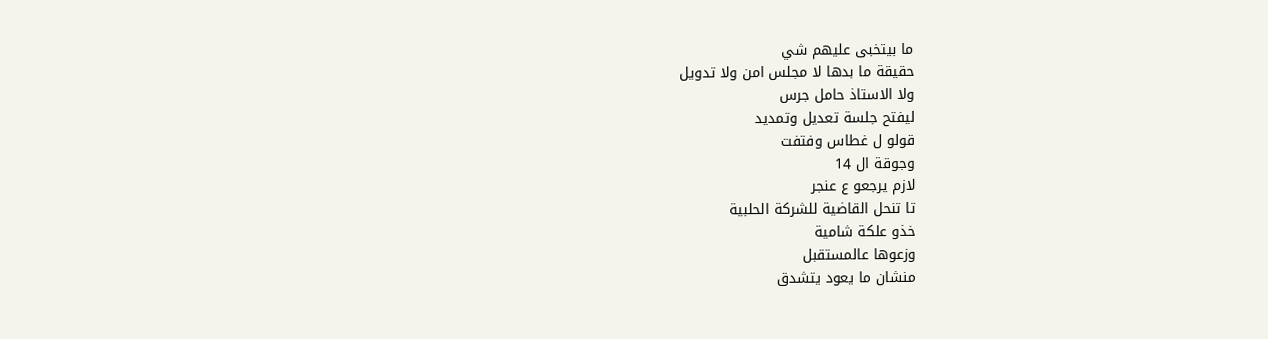ما بيتخبى عليهم شي
حقيقة ما بدها لا مجلس امن ولا تدويل
ولا الاستاذ حامل جرس
ليفتح جلسة تعديل وتمديد
قولو ل غطاس وفتفت
وجوقة ال 14
لازم يرجعو ع عنجر
تا تنحل القاضية للشركة الحلبية
خذو علكة شامية
وزعوها عالمستقبل
منشان ما يعود يتشدق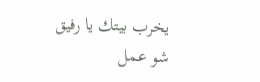يخرب بيتك يا رفيق
شو عمل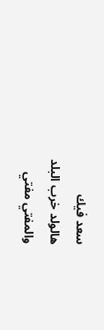سعد فيك
هالولد خرب البلد
والمفتي مفتي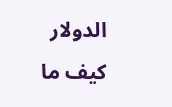الدولار
كيف ما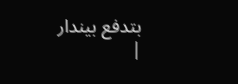بتدفع بيندار
|